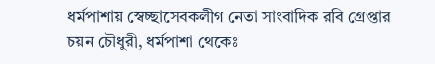ধর্মপাশায় স্বেচ্ছাসেবকলীগ নেতা সাংবাদিক রবি গ্রেপ্তার
চয়ন চৌধুরী, ধর্মপাশা থেকেঃ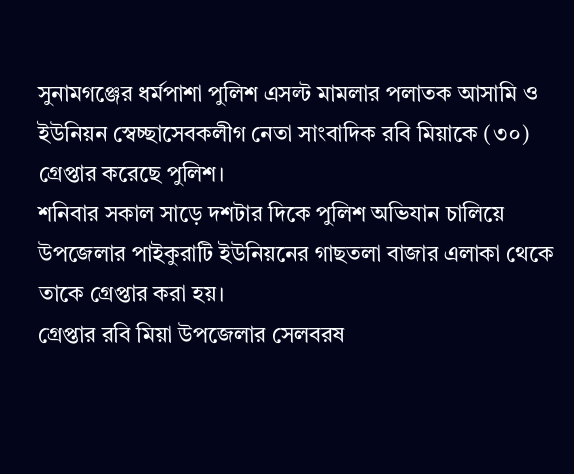সুনামগঞ্জের ধর্মপাশা পুলিশ এসল্ট মামলার পলাতক আসামি ও ইউনিয়ন স্বেচ্ছাসেবকলীগ নেতা সাংবাদিক রবি মিয়াকে (৩০) গ্রেপ্তার করেছে পুলিশ।
শনিবার সকাল সাড়ে দশটার দিকে পুলিশ অভিযান চালিয়ে উপজেলার পাইকুরাটি ইউনিয়নের গাছতলা বাজার এলাকা থেকে তাকে গ্রেপ্তার করা হয়।
গ্রেপ্তার রবি মিয়া উপজেলার সেলবরষ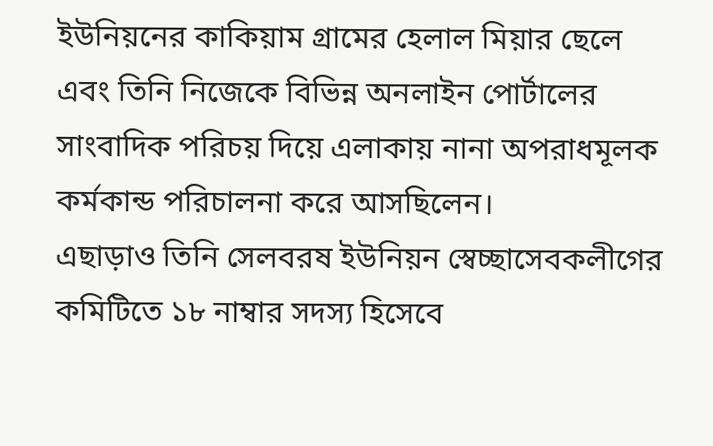ইউনিয়নের কাকিয়াম গ্রামের হেলাল মিয়ার ছেলে এবং তিনি নিজেকে বিভিন্ন অনলাইন পোর্টালের সাংবাদিক পরিচয় দিয়ে এলাকায় নানা অপরাধমূলক কর্মকান্ড পরিচালনা করে আসছিলেন।
এছাড়াও তিনি সেলবরষ ইউনিয়ন স্বেচ্ছাসেবকলীগের কমিটিতে ১৮ নাম্বার সদস্য হিসেবে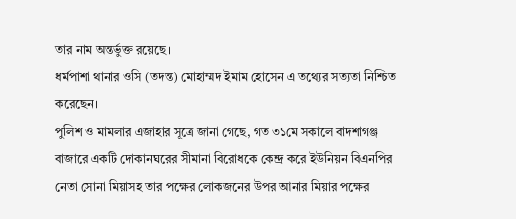তার নাম অন্তর্ভুক্ত রয়েছে।
ধর্মপাশা থানার ওসি (তদন্ত) মোহাম্মদ ইমাম হোসেন এ তথ্যের সত্যতা নিশ্চিত করেছেন।
পুলিশ ও মামলার এজাহার সূত্রে জানা গেছে, গত ৩১মে সকালে বাদশাগঞ্জ বাজারে একটি দোকানঘরের সীমানা বিরোধকে কেন্দ্র করে ইউনিয়ন বিএনপির নেতা সোনা মিয়াসহ তার পক্ষের লোকজনের উপর আনার মিয়ার পক্ষের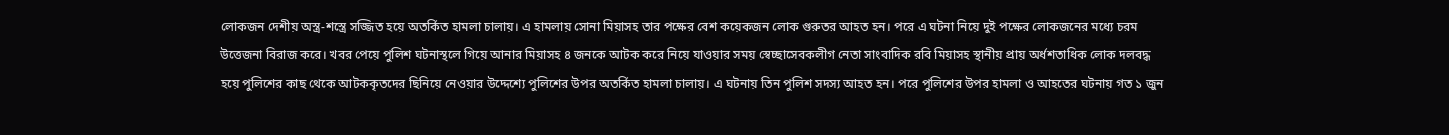লোকজন দেশীয় অস্ত্র-শস্ত্রে সজ্জিত হয়ে অতর্কিত হামলা চালায়। এ হামলায় সোনা মিয়াসহ তার পক্ষের বেশ কয়েকজন লোক গুরুতর আহত হন। পরে এ ঘটনা নিয়ে দুই পক্ষের লোকজনের মধ্যে চরম উত্তেজনা বিরাজ করে। খবর পেয়ে পুলিশ ঘটনাস্থলে গিয়ে আনার মিয়াসহ ৪ জনকে আটক করে নিয়ে যাওয়ার সময় স্বেচ্ছাসেবকলীগ নেতা সাংবাদিক রবি মিয়াসহ স্থানীয় প্রায় অর্ধশতাধিক লোক দলবদ্ধ হয়ে পুলিশের কাছ থেকে আটককৃতদের ছিনিয়ে নেওয়ার উদ্দেশ্যে পুলিশের উপর অতর্কিত হামলা চালায়। এ ঘটনায় তিন পুলিশ সদস্য আহত হন। পরে পুলিশের উপর হামলা ও আহতের ঘটনায় গত ১ জুন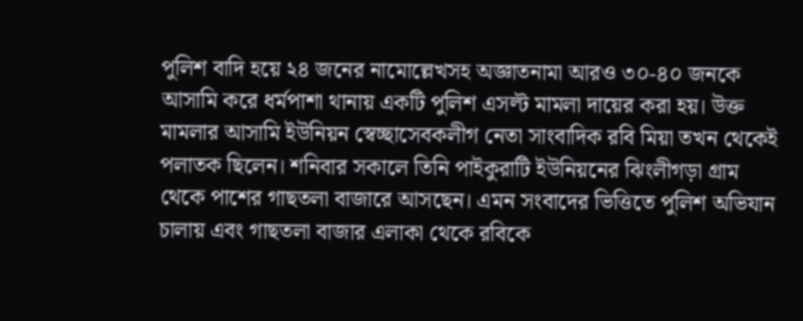পুলিশ বাদি হয়ে ২৪ জনের নামোল্লেখসহ অজ্ঞাতনামা আরও ৩০-৪০ জনকে আসামি করে ধর্মপাশা থানায় একটি পুলিশ এসল্ট মামলা দায়ের করা হয়। উক্ত মামলার আসামি ইউনিয়ন স্বেচ্ছাসেবকলীগ নেতা সাংবাদিক রবি মিয়া তখন থেকেই পলাতক ছিলেন। শনিবার সকালে তিনি পাইকুরাটি ইউনিয়নের ঝিংলীগড়া গ্রাম থেকে পাশের গাছতলা বাজারে আসছেন। এমন সংবাদের ভিত্তিতে পুলিশ অভিযান চালায় এবং গাছতলা বাজার এলাকা থেকে রবিকে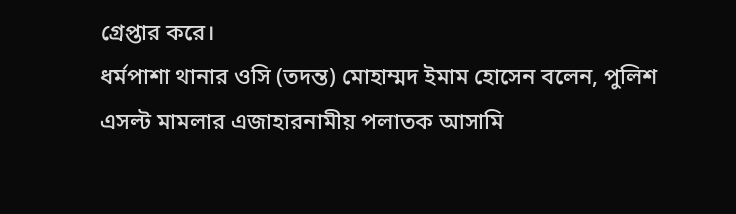গ্রেপ্তার করে।
ধর্মপাশা থানার ওসি (তদন্ত) মোহাম্মদ ইমাম হোসেন বলেন, পুলিশ এসল্ট মামলার এজাহারনামীয় পলাতক আসামি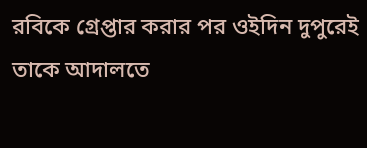রবিকে গ্রেপ্তার করার পর ওইদিন দুপুরেই তাকে আদালতে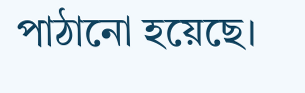পাঠানো হয়েছে।